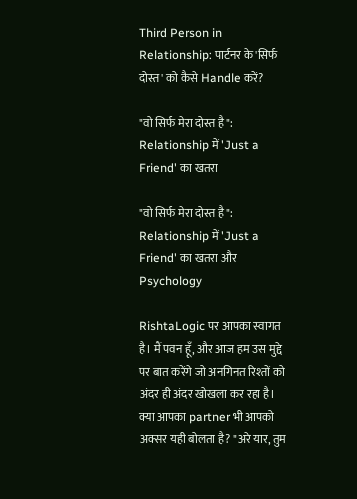Third Person in Relationship: पार्टनर के 'सिर्फ दोस्त' को कैसे Handle करें?

"वो सिर्फ मेरा दोस्त है": Relationship में 'Just a Friend' का खतरा

"वो सिर्फ मेरा दोस्त है": Relationship में 'Just a Friend' का खतरा और Psychology

RishtaLogic पर आपका स्वागत है। मैं पवन हूँ, और आज हम उस मुद्दे पर बात करेंगे जो अनगिनत रिश्तों को अंदर ही अंदर खोखला कर रहा है। क्या आपका partner भी आपको अक्सर यही बोलता है? "अरे यार, तुम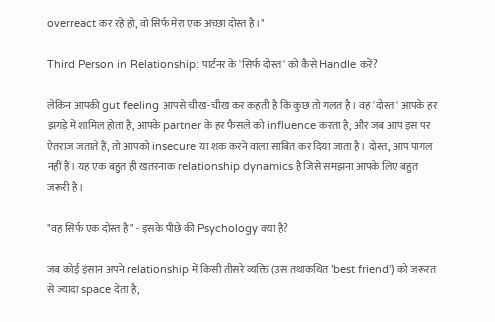overreact कर रहे हो, वो सिर्फ मेरा एक अच्छा दोस्त है।"

Third Person in Relationship: पार्टनर के 'सिर्फ दोस्त' को कैसे Handle करें?

लेकिन आपकी gut feeling आपसे चीख-चीख कर कहती है कि कुछ तो गलत है। वह 'दोस्त' आपके हर झगड़े में शामिल होता है, आपके partner के हर फैसले को influence करता है, और जब आप इस पर ऐतराज जताते हैं, तो आपको insecure या शक करने वाला साबित कर दिया जाता है। दोस्त, आप पागल नहीं हैं। यह एक बहुत ही खतरनाक relationship dynamics है जिसे समझना आपके लिए बहुत जरूरी है।

"वह सिर्फ एक दोस्त है" - इसके पीछे की Psychology क्या है?

जब कोई इंसान अपने relationship में किसी तीसरे व्यक्ति (उस तथाकथित 'best friend') को जरूरत से ज्यादा space देता है,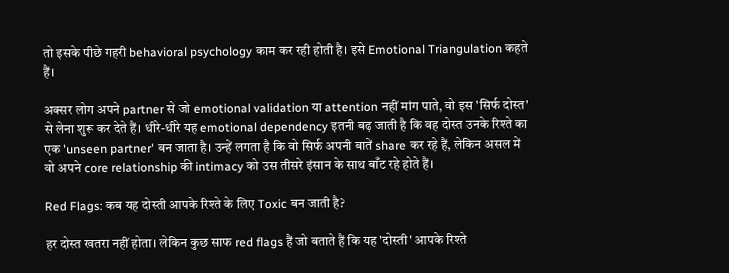तो इसके पीछे गहरी behavioral psychology काम कर रही होती है। इसे Emotional Triangulation कहते हैं।

अक्सर लोग अपने partner से जो emotional validation या attention नहीं मांग पाते, वो इस 'सिर्फ दोस्त' से लेना शुरू कर देते हैं। धीरे-धीरे यह emotional dependency इतनी बढ़ जाती है कि वह दोस्त उनके रिश्ते का एक 'unseen partner' बन जाता है। उन्हें लगता है कि वो सिर्फ अपनी बातें share कर रहे हैं, लेकिन असल में वो अपने core relationship की intimacy को उस तीसरे इंसान के साथ बाँट रहे होते हैं।

Red Flags: कब यह दोस्ती आपके रिश्ते के लिए Toxic बन जाती है?

हर दोस्त खतरा नहीं होता। लेकिन कुछ साफ red flags हैं जो बताते हैं कि यह 'दोस्ती' आपके रिश्ते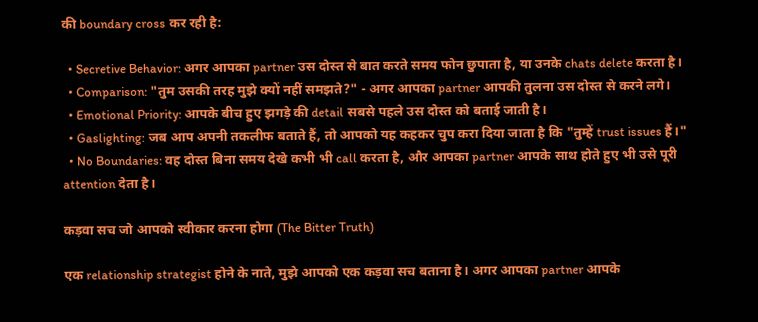की boundary cross कर रही है:

  • Secretive Behavior: अगर आपका partner उस दोस्त से बात करते समय फोन छुपाता है, या उनके chats delete करता है।
  • Comparison: "तुम उसकी तरह मुझे क्यों नहीं समझते?" - अगर आपका partner आपकी तुलना उस दोस्त से करने लगे।
  • Emotional Priority: आपके बीच हुए झगड़े की detail सबसे पहले उस दोस्त को बताई जाती है।
  • Gaslighting: जब आप अपनी तकलीफ बताते हैं, तो आपको यह कहकर चुप करा दिया जाता है कि "तुम्हें trust issues हैं।"
  • No Boundaries: वह दोस्त बिना समय देखे कभी भी call करता है, और आपका partner आपके साथ होते हुए भी उसे पूरी attention देता है।

कड़वा सच जो आपको स्वीकार करना होगा (The Bitter Truth)

एक relationship strategist होने के नाते, मुझे आपको एक कड़वा सच बताना है। अगर आपका partner आपके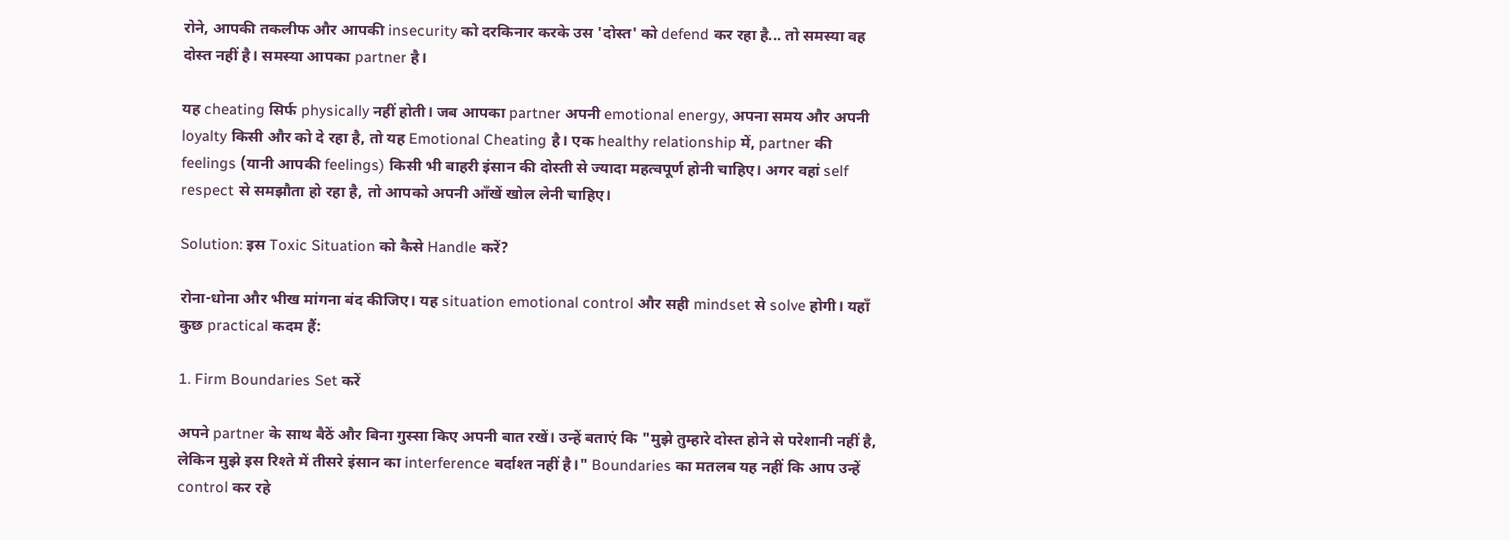रोने, आपकी तकलीफ और आपकी insecurity को दरकिनार करके उस 'दोस्त' को defend कर रहा है... तो समस्या वह दोस्त नहीं है। समस्या आपका partner है।

यह cheating सिर्फ physically नहीं होती। जब आपका partner अपनी emotional energy, अपना समय और अपनी loyalty किसी और को दे रहा है, तो यह Emotional Cheating है। एक healthy relationship में, partner की feelings (यानी आपकी feelings) किसी भी बाहरी इंसान की दोस्ती से ज्यादा महत्वपूर्ण होनी चाहिए। अगर वहां self respect से समझौता हो रहा है, तो आपको अपनी आँखें खोल लेनी चाहिए।

Solution: इस Toxic Situation को कैसे Handle करें?

रोना-धोना और भीख मांगना बंद कीजिए। यह situation emotional control और सही mindset से solve होगी। यहाँ कुछ practical कदम हैं:

1. Firm Boundaries Set करें

अपने partner के साथ बैठें और बिना गुस्सा किए अपनी बात रखें। उन्हें बताएं कि "मुझे तुम्हारे दोस्त होने से परेशानी नहीं है, लेकिन मुझे इस रिश्ते में तीसरे इंसान का interference बर्दाश्त नहीं है।" Boundaries का मतलब यह नहीं कि आप उन्हें control कर रहे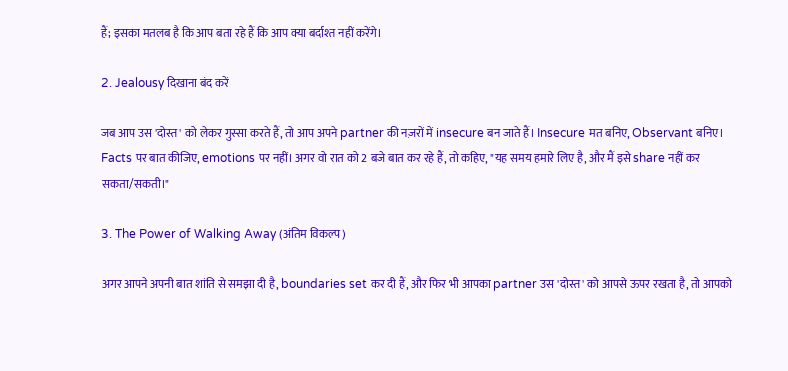हैं; इसका मतलब है कि आप बता रहे हैं कि आप क्या बर्दाश्त नहीं करेंगे।

2. Jealousy दिखाना बंद करें

जब आप उस 'दोस्त' को लेकर गुस्सा करते हैं, तो आप अपने partner की नज़रों में insecure बन जाते हैं। Insecure मत बनिए, Observant बनिए। Facts पर बात कीजिए, emotions पर नहीं। अगर वो रात को 2 बजे बात कर रहे हैं, तो कहिए, "यह समय हमारे लिए है, और मैं इसे share नहीं कर सकता/सकती।"

3. The Power of Walking Away (अंतिम विकल्प)

अगर आपने अपनी बात शांति से समझा दी है, boundaries set कर दी हैं, और फिर भी आपका partner उस 'दोस्त' को आपसे ऊपर रखता है, तो आपको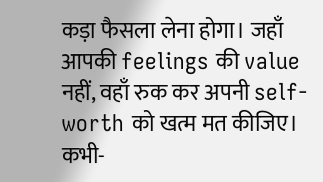कड़ा फैसला लेना होगा। जहाँ आपकी feelings की value नहीं, वहाँ रुक कर अपनी self-worth को खत्म मत कीजिए। कभी-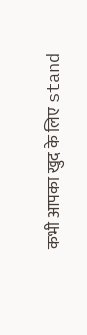कभी आपका खुद के लिए stand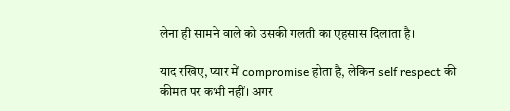लेना ही सामने वाले को उसकी गलती का एहसास दिलाता है।

याद रखिए, प्यार में compromise होता है, लेकिन self respect की कीमत पर कभी नहीं। अगर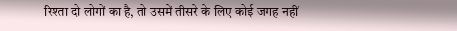रिश्ता दो लोगों का है, तो उसमें तीसरे के लिए कोई जगह नहीं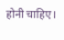होनी चाहिए।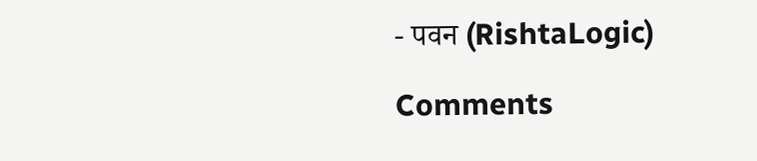- पवन (RishtaLogic)

Comments